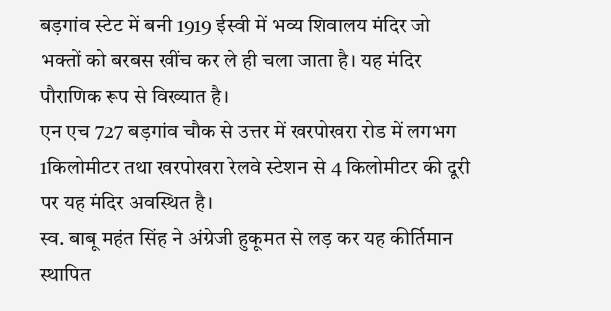बड़गांव स्टेट में बनी 1919 ईस्वी में भव्य शिवालय मंदिर जो भक्तों को बरबस खींच कर ले ही चला जाता है। यह मंदिर पौराणिक रूप से विख्यात है।
एन एच 727 बड़गांव चौक से उत्तर में खरपोखरा रोड में लगभग 1किलोमीटर तथा खरपोखरा रेलवे स्टेशन से 4 किलोमीटर की दूरी पर यह मंदिर अवस्थित है।
स्व. बाबू महंत सिंह ने अंग्रेजी हुकूमत से लड़ कर यह कीर्तिमान स्थापित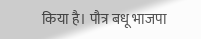किया है। पौत्र बधू भाजपा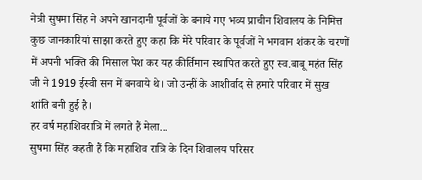नेत्री सुषमा सिंह ने अपने खानदानी पूर्वजों के बनाये गए भव्य प्राचीन शिवालय के निमित्त कुछ जानकारियां साझा करते हुए कहा कि मेरे परिवार के पूर्वजों ने भगवान शंकर के चरणों में अपनी भक्ति की मिसाल पेश कर यह कीर्तिमान स्थापित करते हुए स्व.बाबू महंत सिंह जी ने 1919 ईस्वी सन में बनवाये थे। जो उन्हीं के आशीर्वाद से हमारे परिवार में सुख शांति बनी हुई है।
हर वर्ष महाशिवरात्रि में लगते हैं मेला...
सुषमा सिंह कहती हैं कि महाशिव रात्रि के दिन शिवालय परिसर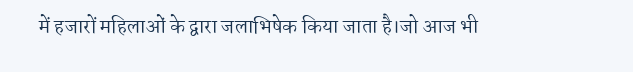में हजारों महिलाओं के द्वारा जलाभिषेक किया जाता है।जो आज भी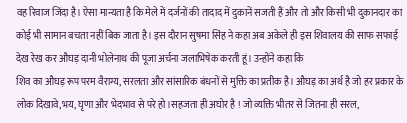वह रिवाज जिंदा है। ऐसा मान्यता है कि मेले में दर्जनों की तादाद में दुकानें सजती हैं और तो और किसी भी दुकानदार का कोई भी सामान बचता नहीं बिक जाता है। इस दौरान सुषमा सिंह ने कहा अब अकेले ही इस शिवालय की साफ सफाई देख रेख कर औघड़ दानी भोलेनाथ की पूजा अर्चना जलाभिषेक करती हूं। उन्होंने कहा कि
शिव का औघड़ रूप परम वैराग्य, सरलता और सांसारिक बंधनों से मुक्ति का प्रतीक है। औघड़ का अर्थ है जो हर प्रकार के लोक दिखावे,भय, घृणा और भेदभाव से परे हो।सहजता ही अघोर है ! जो व्यक्ति भीतर से जितना ही सरल,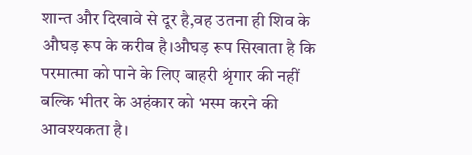शान्त और दिखावे से दूर है,वह उतना ही शिव के औघड़ रूप के करीब है।औघड़ रूप सिखाता है कि परमात्मा को पाने के लिए बाहरी श्रृंगार की नहीं बल्कि भीतर के अहंकार को भस्म करने की आवश्यकता है।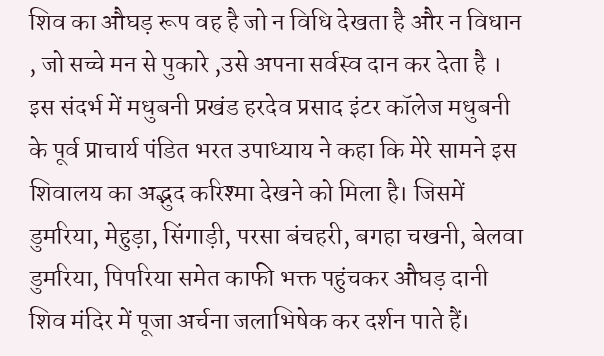शिव का औघड़ रूप वह है जो न विधि देखता है और न विधान , जो सच्चे मन से पुकारे ,उसे अपना सर्वस्व दान कर देता है । इस संदर्भ में मधुबनी प्रखंड हरदेव प्रसाद इंटर कॉलेज मधुबनी के पूर्व प्राचार्य पंडित भरत उपाध्याय ने कहा कि मेरे सामने इस शिवालय का अद्भुद करिश्मा देखने को मिला है। जिसमें डुमरिया, मेहुड़ा, सिंगाड़ी, परसा बंचहरी, बगहा चखनी, बेलवा डुमरिया, पिपरिया समेत काफी भक्त पहुंचकर औघड़ दानी शिव मंदिर में पूजा अर्चना जलाभिषेक कर दर्शन पाते हैं।